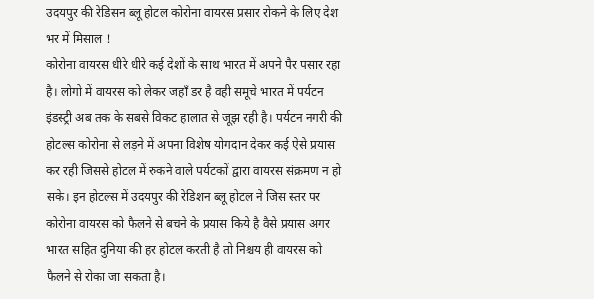उदयपुर की रेडिसन ब्लू होटल कोरोना वायरस प्रसार रोकने के लिए देश भर में मिसाल !
कोरोना वायरस धीरे धीरे कई देशों के साथ भारत में अपने पैर पसार रहा है। लोगो में वायरस को लेकर जहाँ डर है वही समूचे भारत में पर्यटन इंडस्ट्री अब तक के सबसे विकट हालात से जूझ रही है। पर्यटन नगरी की होटल्स कोरोना से लड़ने में अपना विशेष योगदान देकर कई ऐसे प्रयास कर रही जिससे होटल में रुकने वाले पर्यटकों द्वारा वायरस संक्रमण न हो सके। इन होटल्स में उदयपुर की रेडिशन ब्लू होटल ने जिस स्तर पर कोरोना वायरस को फैलने से बचने के प्रयास किये है वैसे प्रयास अगर भारत सहित दुनिया की हर होटल करती है तो निश्चय ही वायरस को फैलने से रोका जा सकता है।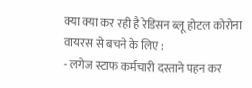क्या क्या कर रही है रेडिसन ब्लू होटल कोरोना वायरस से बचने के लिए :
- लगेज स्टाफ कर्मचारी दस्ताने पहन कर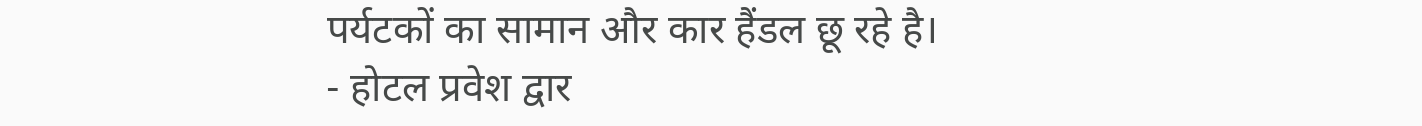पर्यटकों का सामान और कार हैंडल छू रहे है।
- होटल प्रवेश द्वार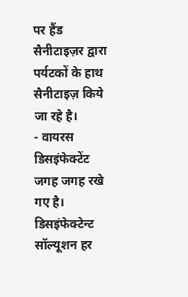पर हैंड सैनीटाइज़र द्वारा पर्यटकों के हाथ सैनीटाइज़ किये जा रहे है।
- वायरस डिसइंफेक्टेंट जगह जगह रखे गए है। डिसइंफेक्टेन्ट सॉल्यूशन हर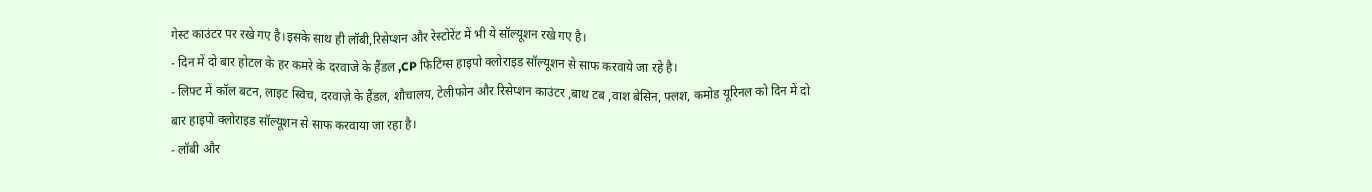गेस्ट काउंटर पर रखे गए है।इसके साथ ही लॉबी,रिसेप्शन और रेस्टोरेंट में भी ये सॉल्यूशन रखे गए है।
- दिन में दो बार होटल के हर कमरे के दरवाजे के हैंडल ,CP फिटिंग्स हाइपो क्लोराइड सॉल्यूशन से साफ करवाये जा रहे है।
- लिफ्ट में कॉल बटन, लाइट स्विच, दरवाज़े के हैंडल, शौचालय, टेलीफोन और रिसेप्शन काउंटर ,बाथ टब ,वाश बेसिन, फ्लश, कमोड यूरिनल को दिन में दो बार हाइपो क्लोराइड सॉल्यूशन से साफ करवाया जा रहा है।
- लॉबी और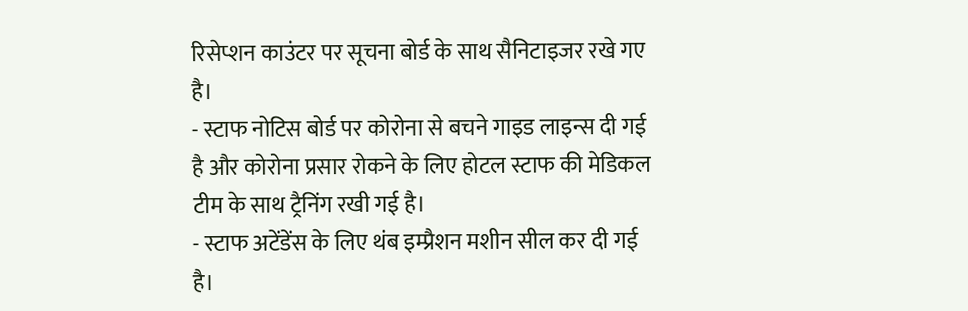रिसेप्शन काउंटर पर सूचना बोर्ड के साथ सैनिटाइजर रखे गए है।
- स्टाफ नोटिस बोर्ड पर कोरोना से बचने गाइड लाइन्स दी गई है और कोरोना प्रसार रोकने के लिए होटल स्टाफ की मेडिकल टीम के साथ ट्रैनिंग रखी गई है।
- स्टाफ अटेंडेंस के लिए थंब इम्प्रैशन मशीन सील कर दी गई है।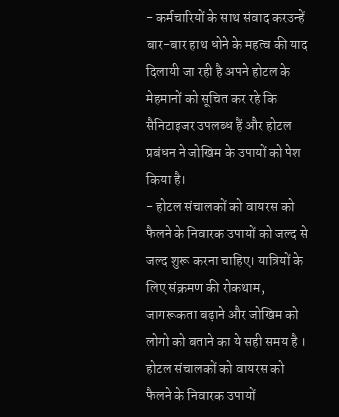- कर्मचारियों के साथ संवाद करउन्हें बार-बार हाथ धोने के महत्व की याद दिलायी जा रही है अपने होटल के मेहमानों को सूचित कर रहे कि सैनिटाइजर उपलब्ध हैं और होटल प्रबंधन ने जोखिम के उपायों को पेश किया है।
- होटल संचालकों को वायरस को फैलने के निवारक उपायों को जल्द से जल्द शुरू करना चाहिए। यात्रियों के लिए संक्रमण की रोकथाम, जागरूकता बढ़ाने और जोखिम को लोगो को बताने का ये सही समय है ।
होटल संचालकों को वायरस को फैलने के निवारक उपायों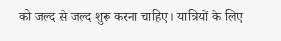को जल्द से जल्द शुरू करना चाहिए। यात्रियों के लिए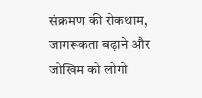संक्रमण की रोकथाम, जागरूकता बढ़ाने और जोखिम को लोगो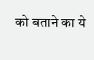को बताने का ये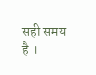सही समय है ।